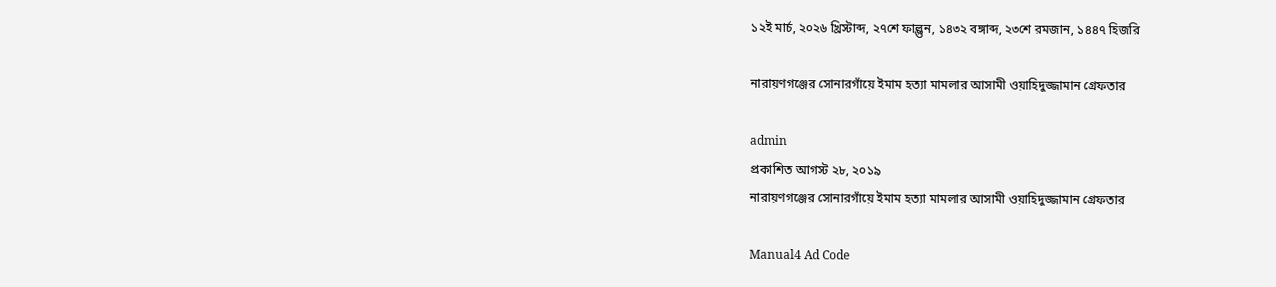১২ই মার্চ, ২০২৬ খ্রিস্টাব্দ, ২৭শে ফাল্গুন, ১৪৩২ বঙ্গাব্দ, ২৩শে রমজান, ১৪৪৭ হিজরি

নারায়ণগঞ্জের সোনারগাঁয়ে ইমাম হত্যা মামলার আসামী ওয়াহিদুজ্জামান গ্রেফতার

admin
প্রকাশিত আগস্ট ২৮, ২০১৯
নারায়ণগঞ্জের সোনারগাঁয়ে ইমাম হত্যা মামলার আসামী ওয়াহিদুজ্জামান গ্রেফতার

Manual4 Ad Code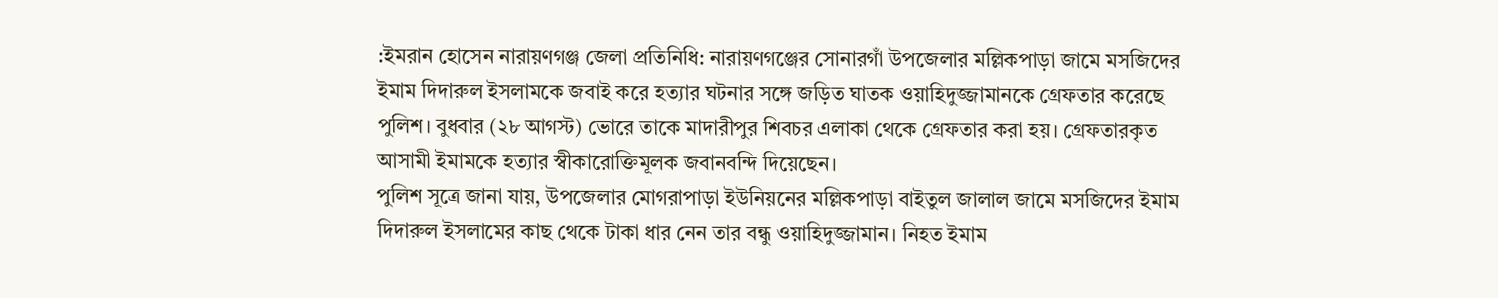:ইমরান হোসেন নারায়ণগঞ্জ জেলা প্রতিনিধি: নারায়ণগঞ্জের সোনারগাঁ উপজেলার মল্লিকপাড়া জামে মসজিদের ইমাম দিদারুল ইসলামকে জবাই করে হত্যার ঘটনার সঙ্গে জড়িত ঘাতক ওয়াহিদুজ্জামানকে গ্রেফতার করেছে পুলিশ। বুধবার (২৮ আগস্ট) ভোরে তাকে মাদারীপুর শিবচর এলাকা থেকে গ্রেফতার করা হয়। গ্রেফতারকৃত আসামী ইমামকে হত্যার স্বীকারোক্তিমূলক জবানবন্দি দিয়েছেন।
পুলিশ সূত্রে জানা যায়, উপজেলার মোগরাপাড়া ইউনিয়নের মল্লিকপাড়া বাইতুল জালাল জামে মসজিদের ইমাম দিদারুল ইসলামের কাছ থেকে টাকা ধার নেন তার বন্ধু ওয়াহিদুজ্জামান। নিহত ইমাম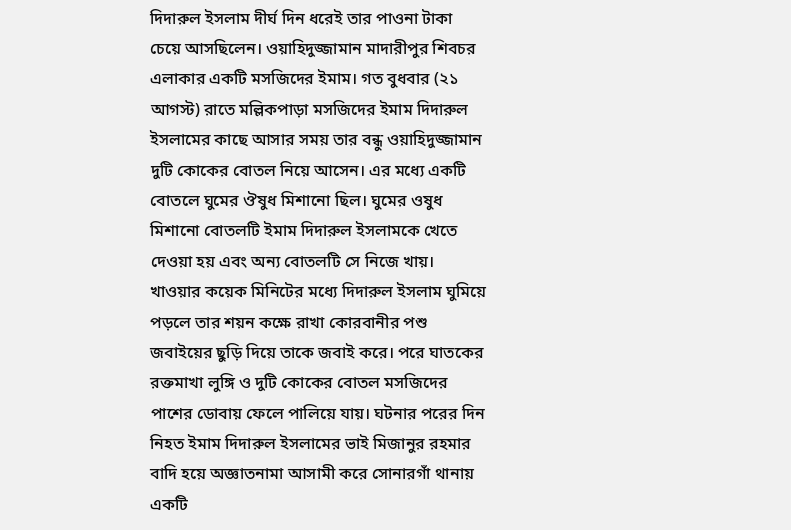দিদারুল ইসলাম দীর্ঘ দিন ধরেই তার পাওনা টাকা চেয়ে আসছিলেন। ওয়াহিদুজ্জামান মাদারীপুর শিবচর এলাকার একটি মসজিদের ইমাম। গত বুধবার (২১ আগস্ট) রাতে মল্লিকপাড়া মসজিদের ইমাম দিদারুল ইসলামের কাছে আসার সময় তার বন্ধু ওয়াহিদুজ্জামান দুটি কোকের বোতল নিয়ে আসেন। এর মধ্যে একটি বোতলে ঘুমের ঔষুধ মিশানো ছিল। ঘুমের ওষুধ মিশানো বোতলটি ইমাম দিদারুল ইসলামকে খেতে দেওয়া হয় এবং অন্য বোতলটি সে নিজে খায়। খাওয়ার কয়েক মিনিটের মধ্যে দিদারুল ইসলাম ঘুমিয়ে পড়লে তার শয়ন কক্ষে রাখা কোরবানীর পশু জবাইয়ের ছুড়ি দিয়ে তাকে জবাই করে। পরে ঘাতকের রক্তমাখা লুঙ্গি ও দুটি কোকের বোতল মসজিদের পাশের ডোবায় ফেলে পালিয়ে যায়। ঘটনার পরের দিন নিহত ইমাম দিদারুল ইসলামের ভাই মিজানুর রহমার বাদি হয়ে অজ্ঞাতনামা আসামী করে সোনারগাঁ থানায় একটি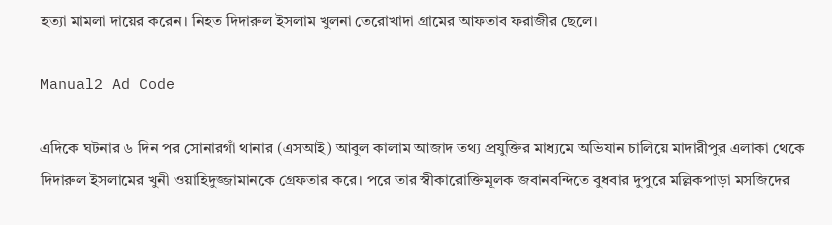হত্যা মামলা দায়ের করেন। নিহত দিদারুল ইসলাম খুলনা তেরোখাদা গ্রামের আফতাব ফরাজীর ছেলে।

Manual2 Ad Code

এদিকে ঘটনার ৬ দিন পর সোনারগাঁ থানার (এসআই) আবুল কালাম আজাদ তথ্য প্রযুক্তির মাধ্যমে অভিযান চালিয়ে মাদারীপুর এলাকা থেকে দিদারুল ইসলামের খুনী ওয়াহিদুজ্জামানকে গ্রেফতার করে। পরে তার স্বীকারোক্তিমূলক জবানবন্দিতে বুধবার দুপুরে মল্লিকপাড়া মসজিদের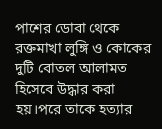পাশের ডোবা থেকে রক্তমাখা লুঙ্গি ও কোকের দুটি বোতল আলামত হিসেবে উদ্ধার করা হয়।পরে তাকে হত্যার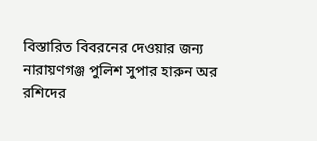বিস্তারিত বিবরনের দেওয়ার জন্য নারায়ণগঞ্জ পুলিশ সুপার হারুন অর রশিদের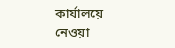কার্যালয়ে নেওয়া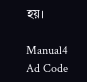হয়।

Manual4 Ad Code